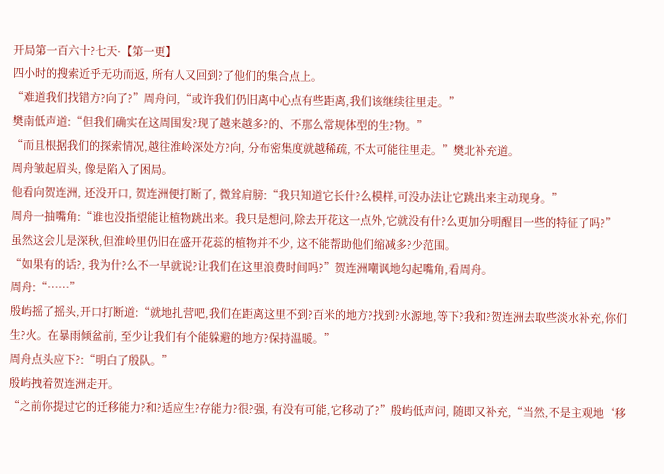开局第一百六十?七天·【第一更】
四小时的搜索近乎无功而返, 所有人又回到?了他们的集合点上。
“难道我们找错方?向了?”周舟问,“或许我们仍旧离中心点有些距离,我们该继续往里走。”
樊南低声道:“但我们确实在这周围发?现了越来越多?的、不那么常规体型的生?物。”
“而且根据我们的探索情况,越往淮岭深处方?向, 分布密集度就越稀疏, 不太可能往里走。”樊北补充道。
周舟皱起眉头, 像是陷入了困局。
他看向贺连洲, 还没开口, 贺连洲便打断了, 微耸肩膀:“我只知道它长什?么模样,可没办法让它跳出来主动现身。”
周舟一抽嘴角:“谁也没指望能让植物跳出来。我只是想问,除去开花这一点外,它就没有什?么更加分明醒目一些的特征了吗?”
虽然这会儿是深秋,但淮岭里仍旧在盛开花蕊的植物并不少, 这不能帮助他们缩减多?少范围。
“如果有的话?, 我为什?么不一早就说?让我们在这里浪费时间吗?”贺连洲嘲讽地勾起嘴角,看周舟。
周舟:“……”
殷屿摇了摇头,开口打断道:“就地扎营吧,我们在距离这里不到?百米的地方?找到?水源地,等下?我和?贺连洲去取些淡水补充,你们生?火。在暴雨倾盆前, 至少让我们有个能躲避的地方?保持温暖。”
周舟点头应下?:“明白了殷队。”
殷屿拽着贺连洲走开。
“之前你提过它的迁移能力?和?适应生?存能力?很?强, 有没有可能,它移动了?”殷屿低声问, 随即又补充,“当然,不是主观地‘移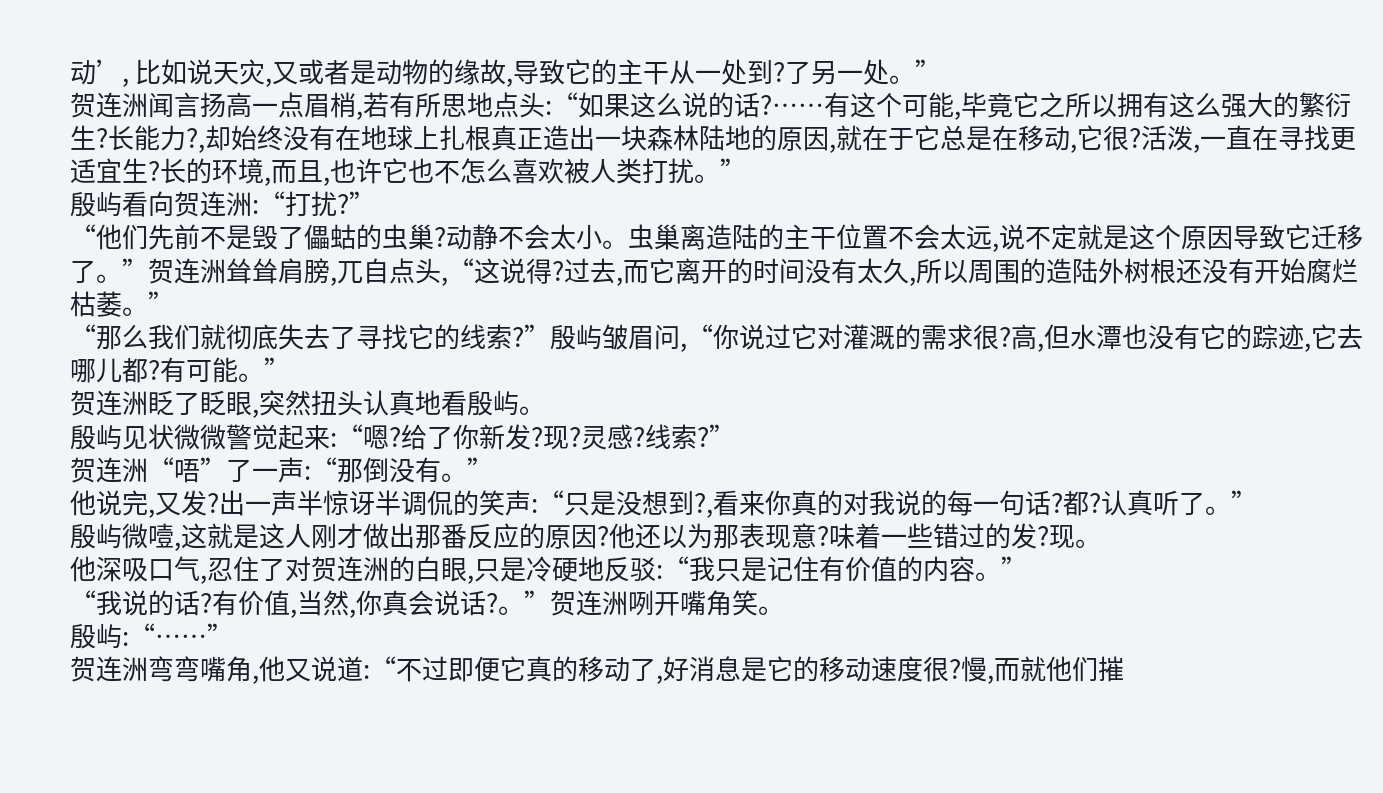动’, 比如说天灾,又或者是动物的缘故,导致它的主干从一处到?了另一处。”
贺连洲闻言扬高一点眉梢,若有所思地点头:“如果这么说的话?……有这个可能,毕竟它之所以拥有这么强大的繁衍生?长能力?,却始终没有在地球上扎根真正造出一块森林陆地的原因,就在于它总是在移动,它很?活泼,一直在寻找更适宜生?长的环境,而且,也许它也不怎么喜欢被人类打扰。”
殷屿看向贺连洲:“打扰?”
“他们先前不是毁了儡蛄的虫巢?动静不会太小。虫巢离造陆的主干位置不会太远,说不定就是这个原因导致它迁移了。”贺连洲耸耸肩膀,兀自点头,“这说得?过去,而它离开的时间没有太久,所以周围的造陆外树根还没有开始腐烂枯萎。”
“那么我们就彻底失去了寻找它的线索?”殷屿皱眉问,“你说过它对灌溉的需求很?高,但水潭也没有它的踪迹,它去哪儿都?有可能。”
贺连洲眨了眨眼,突然扭头认真地看殷屿。
殷屿见状微微警觉起来:“嗯?给了你新发?现?灵感?线索?”
贺连洲“唔”了一声:“那倒没有。”
他说完,又发?出一声半惊讶半调侃的笑声:“只是没想到?,看来你真的对我说的每一句话?都?认真听了。”
殷屿微噎,这就是这人刚才做出那番反应的原因?他还以为那表现意?味着一些错过的发?现。
他深吸口气,忍住了对贺连洲的白眼,只是冷硬地反驳:“我只是记住有价值的内容。”
“我说的话?有价值,当然,你真会说话?。”贺连洲咧开嘴角笑。
殷屿:“……”
贺连洲弯弯嘴角,他又说道:“不过即便它真的移动了,好消息是它的移动速度很?慢,而就他们摧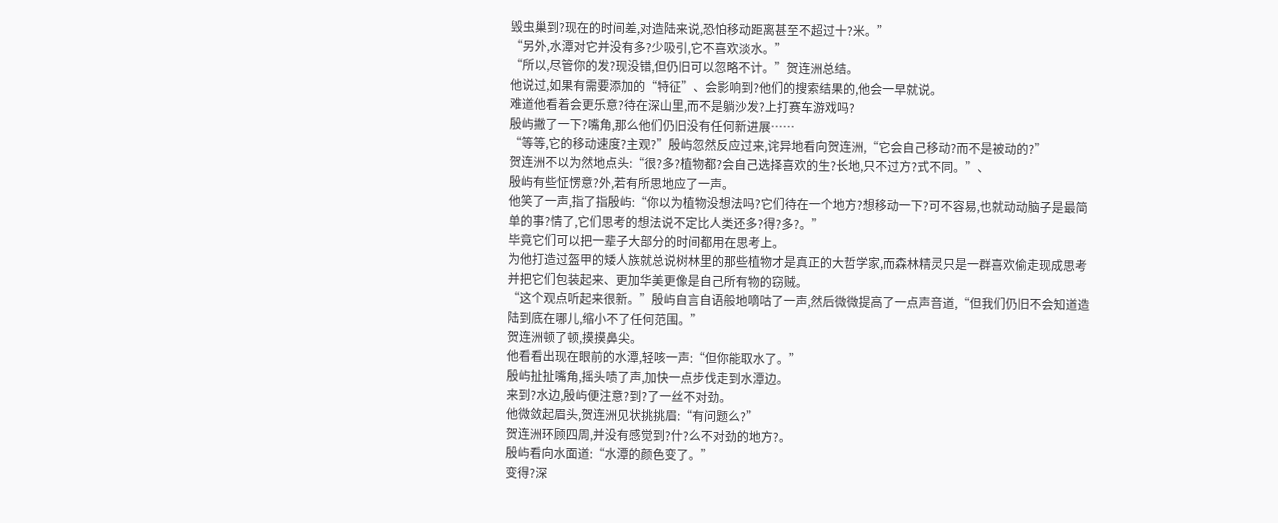毁虫巢到?现在的时间差,对造陆来说,恐怕移动距离甚至不超过十?米。”
“另外,水潭对它并没有多?少吸引,它不喜欢淡水。”
“所以,尽管你的发?现没错,但仍旧可以忽略不计。”贺连洲总结。
他说过,如果有需要添加的“特征”、会影响到?他们的搜索结果的,他会一早就说。
难道他看着会更乐意?待在深山里,而不是躺沙发?上打赛车游戏吗?
殷屿撇了一下?嘴角,那么他们仍旧没有任何新进展……
“等等,它的移动速度?主观?”殷屿忽然反应过来,诧异地看向贺连洲,“它会自己移动?而不是被动的?”
贺连洲不以为然地点头:“很?多?植物都?会自己选择喜欢的生?长地,只不过方?式不同。”、
殷屿有些怔愣意?外,若有所思地应了一声。
他笑了一声,指了指殷屿:“你以为植物没想法吗?它们待在一个地方?想移动一下?可不容易,也就动动脑子是最简单的事?情了,它们思考的想法说不定比人类还多?得?多?。”
毕竟它们可以把一辈子大部分的时间都用在思考上。
为他打造过盔甲的矮人族就总说树林里的那些植物才是真正的大哲学家,而森林精灵只是一群喜欢偷走现成思考并把它们包装起来、更加华美更像是自己所有物的窃贼。
“这个观点听起来很新。”殷屿自言自语般地嘀咕了一声,然后微微提高了一点声音道,“但我们仍旧不会知道造陆到底在哪儿,缩小不了任何范围。”
贺连洲顿了顿,摸摸鼻尖。
他看看出现在眼前的水潭,轻咳一声:“但你能取水了。”
殷屿扯扯嘴角,摇头啧了声,加快一点步伐走到水潭边。
来到?水边,殷屿便注意?到?了一丝不对劲。
他微敛起眉头,贺连洲见状挑挑眉:“有问题么?”
贺连洲环顾四周,并没有感觉到?什?么不对劲的地方?。
殷屿看向水面道:“水潭的颜色变了。”
变得?深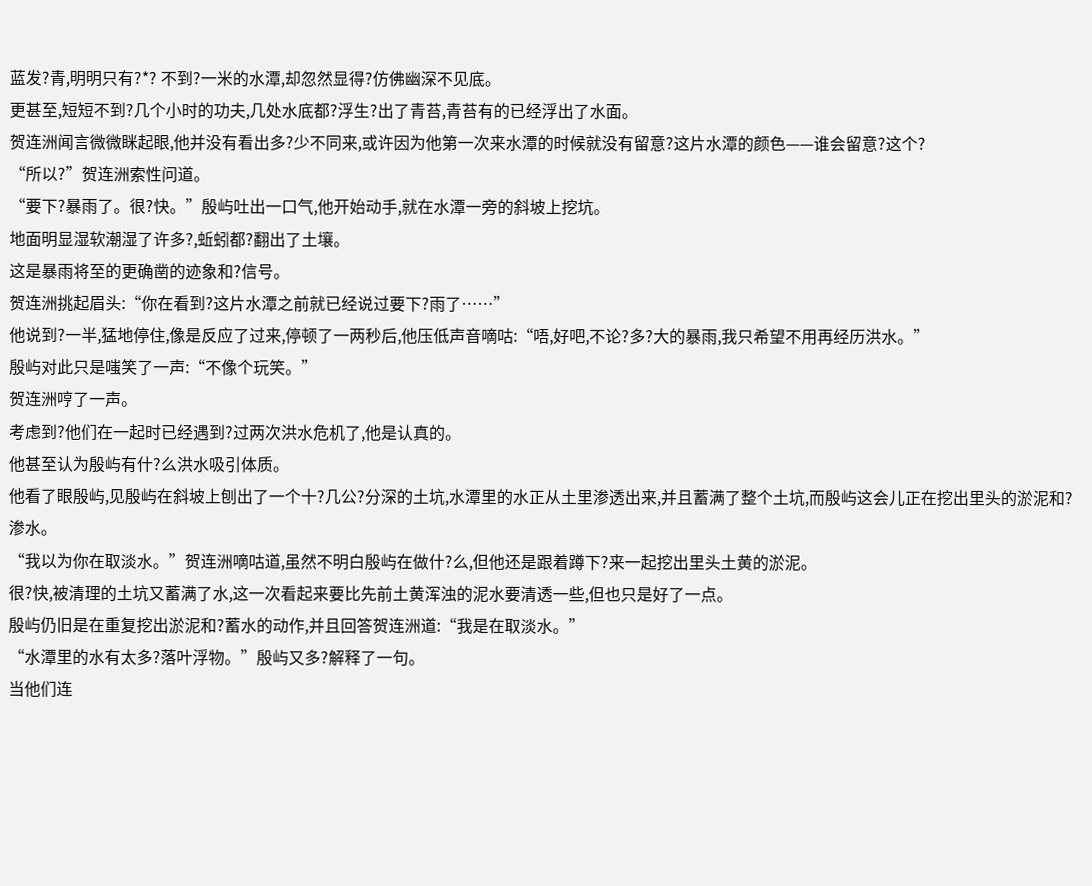蓝发?青,明明只有?*? 不到?一米的水潭,却忽然显得?仿佛幽深不见底。
更甚至,短短不到?几个小时的功夫,几处水底都?浮生?出了青苔,青苔有的已经浮出了水面。
贺连洲闻言微微眯起眼,他并没有看出多?少不同来,或许因为他第一次来水潭的时候就没有留意?这片水潭的颜色——谁会留意?这个?
“所以?”贺连洲索性问道。
“要下?暴雨了。很?快。”殷屿吐出一口气,他开始动手,就在水潭一旁的斜坡上挖坑。
地面明显湿软潮湿了许多?,蚯蚓都?翻出了土壤。
这是暴雨将至的更确凿的迹象和?信号。
贺连洲挑起眉头:“你在看到?这片水潭之前就已经说过要下?雨了……”
他说到?一半,猛地停住,像是反应了过来,停顿了一两秒后,他压低声音嘀咕:“唔,好吧,不论?多?大的暴雨,我只希望不用再经历洪水。”
殷屿对此只是嗤笑了一声:“不像个玩笑。”
贺连洲哼了一声。
考虑到?他们在一起时已经遇到?过两次洪水危机了,他是认真的。
他甚至认为殷屿有什?么洪水吸引体质。
他看了眼殷屿,见殷屿在斜坡上刨出了一个十?几公?分深的土坑,水潭里的水正从土里渗透出来,并且蓄满了整个土坑,而殷屿这会儿正在挖出里头的淤泥和?渗水。
“我以为你在取淡水。”贺连洲嘀咕道,虽然不明白殷屿在做什?么,但他还是跟着蹲下?来一起挖出里头土黄的淤泥。
很?快,被清理的土坑又蓄满了水,这一次看起来要比先前土黄浑浊的泥水要清透一些,但也只是好了一点。
殷屿仍旧是在重复挖出淤泥和?蓄水的动作,并且回答贺连洲道:“我是在取淡水。”
“水潭里的水有太多?落叶浮物。”殷屿又多?解释了一句。
当他们连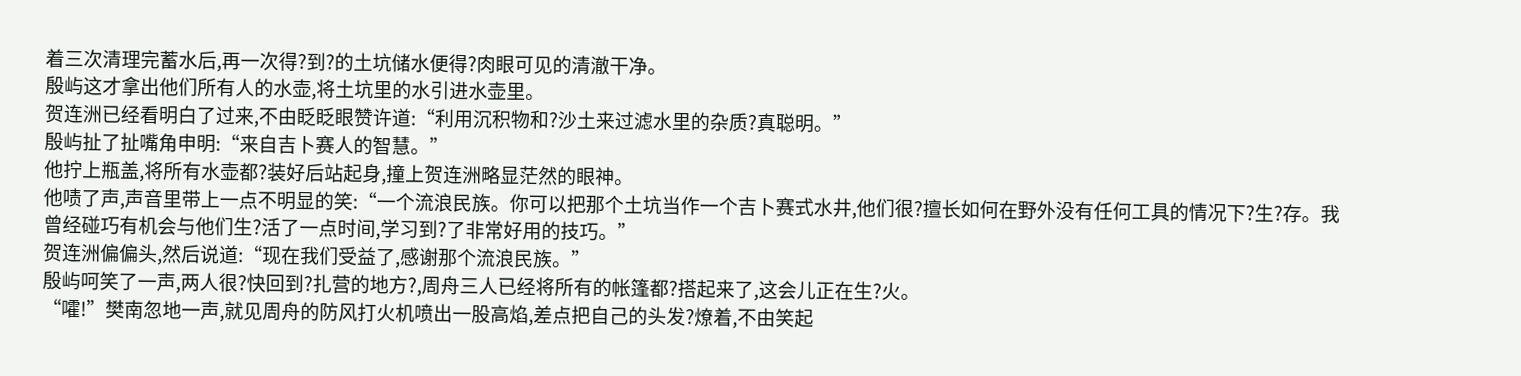着三次清理完蓄水后,再一次得?到?的土坑储水便得?肉眼可见的清澈干净。
殷屿这才拿出他们所有人的水壶,将土坑里的水引进水壶里。
贺连洲已经看明白了过来,不由眨眨眼赞许道:“利用沉积物和?沙土来过滤水里的杂质?真聪明。”
殷屿扯了扯嘴角申明:“来自吉卜赛人的智慧。”
他拧上瓶盖,将所有水壶都?装好后站起身,撞上贺连洲略显茫然的眼神。
他啧了声,声音里带上一点不明显的笑:“一个流浪民族。你可以把那个土坑当作一个吉卜赛式水井,他们很?擅长如何在野外没有任何工具的情况下?生?存。我曾经碰巧有机会与他们生?活了一点时间,学习到?了非常好用的技巧。”
贺连洲偏偏头,然后说道:“现在我们受益了,感谢那个流浪民族。”
殷屿呵笑了一声,两人很?快回到?扎营的地方?,周舟三人已经将所有的帐篷都?搭起来了,这会儿正在生?火。
“嚯!”樊南忽地一声,就见周舟的防风打火机喷出一股高焰,差点把自己的头发?燎着,不由笑起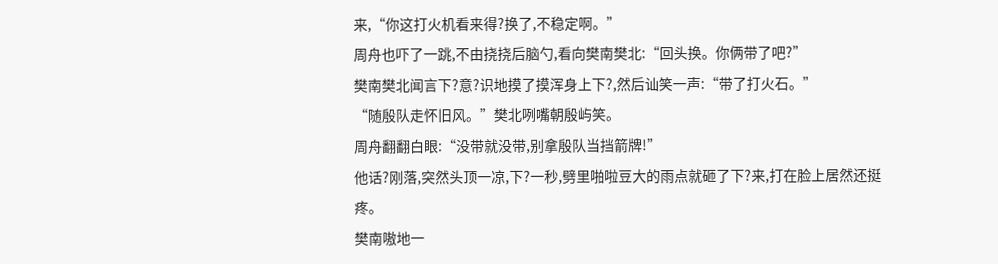来,“你这打火机看来得?换了,不稳定啊。”
周舟也吓了一跳,不由挠挠后脑勺,看向樊南樊北:“回头换。你俩带了吧?”
樊南樊北闻言下?意?识地摸了摸浑身上下?,然后讪笑一声:“带了打火石。”
“随殷队走怀旧风。”樊北咧嘴朝殷屿笑。
周舟翻翻白眼:“没带就没带,别拿殷队当挡箭牌!”
他话?刚落,突然头顶一凉,下?一秒,劈里啪啦豆大的雨点就砸了下?来,打在脸上居然还挺疼。
樊南嗷地一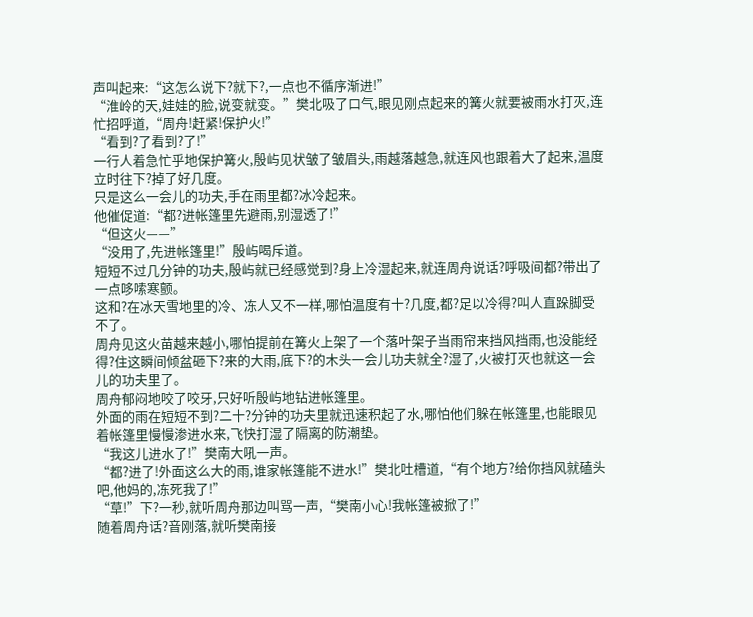声叫起来:“这怎么说下?就下?,一点也不循序渐进!”
“淮岭的天,娃娃的脸,说变就变。”樊北吸了口气,眼见刚点起来的篝火就要被雨水打灭,连忙招呼道,“周舟!赶紧!保护火!”
“看到?了看到?了!”
一行人着急忙乎地保护篝火,殷屿见状皱了皱眉头,雨越落越急,就连风也跟着大了起来,温度立时往下?掉了好几度。
只是这么一会儿的功夫,手在雨里都?冰冷起来。
他催促道:“都?进帐篷里先避雨,别湿透了!”
“但这火——”
“没用了,先进帐篷里!”殷屿喝斥道。
短短不过几分钟的功夫,殷屿就已经感觉到?身上冷湿起来,就连周舟说话?呼吸间都?带出了一点哆嗦寒颤。
这和?在冰天雪地里的冷、冻人又不一样,哪怕温度有十?几度,都?足以冷得?叫人直跺脚受不了。
周舟见这火苗越来越小,哪怕提前在篝火上架了一个落叶架子当雨帘来挡风挡雨,也没能经得?住这瞬间倾盆砸下?来的大雨,底下?的木头一会儿功夫就全?湿了,火被打灭也就这一会儿的功夫里了。
周舟郁闷地咬了咬牙,只好听殷屿地钻进帐篷里。
外面的雨在短短不到?二十?分钟的功夫里就迅速积起了水,哪怕他们躲在帐篷里,也能眼见着帐篷里慢慢渗进水来,飞快打湿了隔离的防潮垫。
“我这儿进水了!”樊南大吼一声。
“都?进了!外面这么大的雨,谁家帐篷能不进水!”樊北吐槽道,“有个地方?给你挡风就磕头吧,他妈的,冻死我了!”
“草!”下?一秒,就听周舟那边叫骂一声,“樊南小心!我帐篷被掀了!”
随着周舟话?音刚落,就听樊南接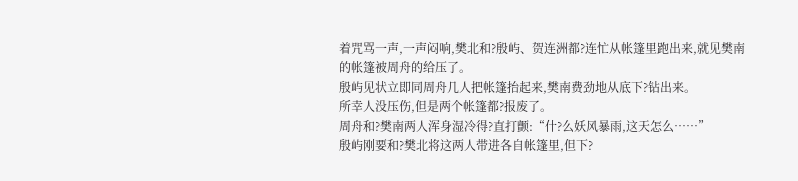着咒骂一声,一声闷响,樊北和?殷屿、贺连洲都?连忙从帐篷里跑出来,就见樊南的帐篷被周舟的给压了。
殷屿见状立即同周舟几人把帐篷抬起来,樊南费劲地从底下?钻出来。
所幸人没压伤,但是两个帐篷都?报废了。
周舟和?樊南两人浑身湿冷得?直打颤:“什?么妖风暴雨,这天怎么……”
殷屿刚要和?樊北将这两人带进各自帐篷里,但下?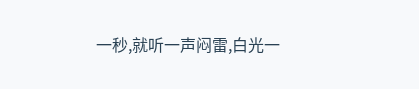一秒,就听一声闷雷,白光一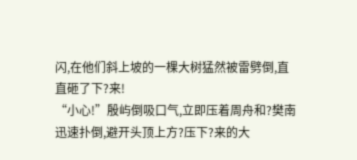闪,在他们斜上坡的一棵大树猛然被雷劈倒,直直砸了下?来!
“小心!”殷屿倒吸口气,立即压着周舟和?樊南迅速扑倒,避开头顶上方?压下?来的大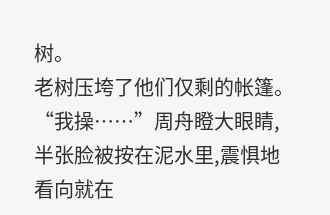树。
老树压垮了他们仅剩的帐篷。
“我操……”周舟瞪大眼睛,半张脸被按在泥水里,震惧地看向就在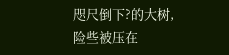咫尺倒下?的大树,险些被压在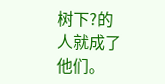树下?的人就成了他们。